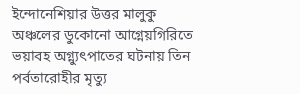ইন্দোনেশিয়ার উত্তর মালুকু অঞ্চলের ডুকোনো আগ্নেয়গিরিতে ভয়াবহ অগ্ন্যুৎপাতের ঘটনায় তিন পর্বতারোহীর মৃত্যু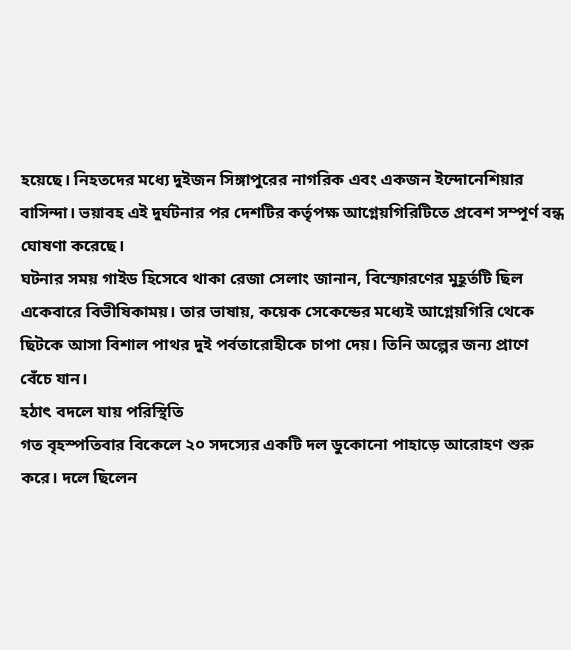হয়েছে। নিহতদের মধ্যে দুইজন সিঙ্গাপুরের নাগরিক এবং একজন ইন্দোনেশিয়ার বাসিন্দা। ভয়াবহ এই দুর্ঘটনার পর দেশটির কর্তৃপক্ষ আগ্নেয়গিরিটিতে প্রবেশ সম্পূর্ণ বন্ধ ঘোষণা করেছে।
ঘটনার সময় গাইড হিসেবে থাকা রেজা সেলাং জানান, বিস্ফোরণের মুহূর্তটি ছিল একেবারে বিভীষিকাময়। তার ভাষায়, কয়েক সেকেন্ডের মধ্যেই আগ্নেয়গিরি থেকে ছিটকে আসা বিশাল পাথর দুই পর্বতারোহীকে চাপা দেয়। তিনি অল্পের জন্য প্রাণে বেঁচে যান।
হঠাৎ বদলে যায় পরিস্থিতি
গত বৃহস্পতিবার বিকেলে ২০ সদস্যের একটি দল ডুকোনো পাহাড়ে আরোহণ শুরু করে। দলে ছিলেন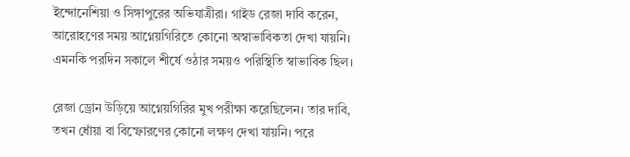ইন্দোনেশিয়া ও সিঙ্গাপুরের অভিযাত্রীরা। গাইড রেজা দাবি করেন, আরোহণের সময় আগ্নেয়গিরিতে কোনো অস্বাভাবিকতা দেখা যায়নি। এমনকি পরদিন সকালে শীর্ষে ওঠার সময়ও পরিস্থিতি স্বাভাবিক ছিল।

রেজা ড্রোন উড়িয়ে আগ্নেয়গিরির মুখ পরীক্ষা করেছিলেন। তার দাবি, তখন ধোঁয়া বা বিস্ফোরণের কোনো লক্ষণ দেখা যায়নি। পরে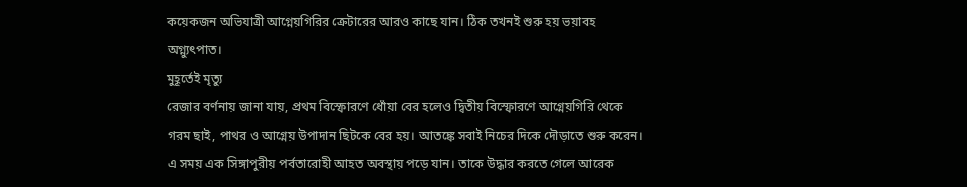কয়েকজন অভিযাত্রী আগ্নেয়গিরির ক্রেটারের আরও কাছে যান। ঠিক তখনই শুরু হয় ভয়াবহ অগ্ন্যুৎপাত।
মুহূর্তেই মৃত্যু
রেজার বর্ণনায় জানা যায়, প্রথম বিস্ফোরণে ধোঁয়া বের হলেও দ্বিতীয় বিস্ফোরণে আগ্নেয়গিরি থেকে গরম ছাই, পাথর ও আগ্নেয় উপাদান ছিটকে বের হয়। আতঙ্কে সবাই নিচের দিকে দৌড়াতে শুরু করেন।
এ সময় এক সিঙ্গাপুরীয় পর্বতারোহী আহত অবস্থায় পড়ে যান। তাকে উদ্ধার করতে গেলে আরেক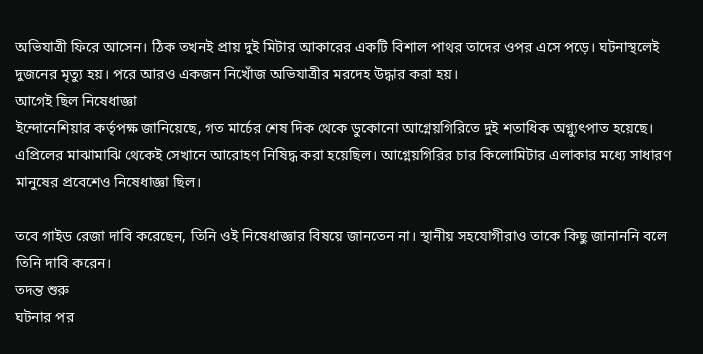অভিযাত্রী ফিরে আসেন। ঠিক তখনই প্রায় দুই মিটার আকারের একটি বিশাল পাথর তাদের ওপর এসে পড়ে। ঘটনাস্থলেই দুজনের মৃত্যু হয়। পরে আরও একজন নিখোঁজ অভিযাত্রীর মরদেহ উদ্ধার করা হয়।
আগেই ছিল নিষেধাজ্ঞা
ইন্দোনেশিয়ার কর্তৃপক্ষ জানিয়েছে, গত মার্চের শেষ দিক থেকে ডুকোনো আগ্নেয়গিরিতে দুই শতাধিক অগ্ন্যুৎপাত হয়েছে। এপ্রিলের মাঝামাঝি থেকেই সেখানে আরোহণ নিষিদ্ধ করা হয়েছিল। আগ্নেয়গিরির চার কিলোমিটার এলাকার মধ্যে সাধারণ মানুষের প্রবেশেও নিষেধাজ্ঞা ছিল।

তবে গাইড রেজা দাবি করেছেন, তিনি ওই নিষেধাজ্ঞার বিষয়ে জানতেন না। স্থানীয় সহযোগীরাও তাকে কিছু জানাননি বলে তিনি দাবি করেন।
তদন্ত শুরু
ঘটনার পর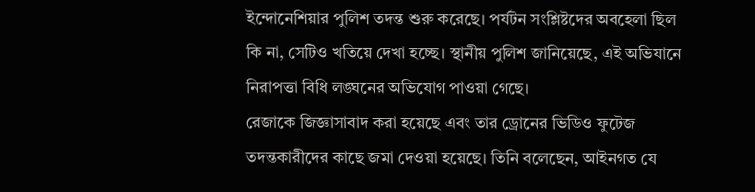ইন্দোনেশিয়ার পুলিশ তদন্ত শুরু করেছে। পর্যটন সংশ্লিষ্টদের অবহেলা ছিল কি না, সেটিও খতিয়ে দেখা হচ্ছে। স্থানীয় পুলিশ জানিয়েছে, এই অভিযানে নিরাপত্তা বিধি লঙ্ঘনের অভিযোগ পাওয়া গেছে।
রেজাকে জিজ্ঞাসাবাদ করা হয়েছে এবং তার ড্রোনের ভিডিও ফুটেজ তদন্তকারীদের কাছে জমা দেওয়া হয়েছে। তিনি বলেছেন, আইনগত যে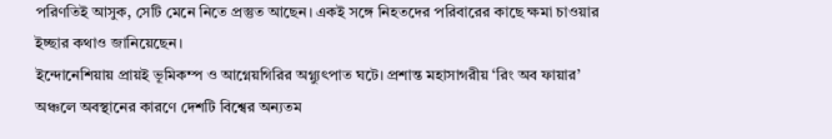পরিণতিই আসুক, সেটি মেনে নিতে প্রস্তুত আছেন। একই সঙ্গে নিহতদের পরিবারের কাছে ক্ষমা চাওয়ার ইচ্ছার কথাও জানিয়েছেন।
ইন্দোনেশিয়ায় প্রায়ই ভূমিকম্প ও আগ্নেয়গিরির অগ্ন্যুৎপাত ঘটে। প্রশান্ত মহাসাগরীয় ‘রিং অব ফায়ার’ অঞ্চলে অবস্থানের কারণে দেশটি বিশ্বের অন্যতম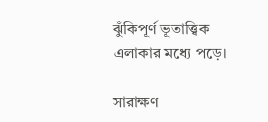ঝুঁকিপূর্ণ ভূতাত্ত্বিক এলাকার মধ্যে পড়ে।

সারাক্ষণ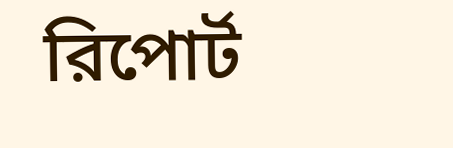রিপোর্ট